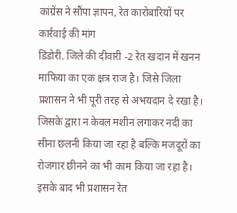कांग्रेंस ने सौंपा ज्ञापन, रेत कारोबारियों पर कार्रवाई की मांग
डिंडोरी. जिले की दीवारी -2 रेत खदान में खनन माफिया का एक क्षत्र राज है। जिसे जिला प्रशासन ने भी पूरी तरह से अभयदान दे रखा है। जिसके द्वारा न केवल मशीन लगाकर नदी का सीना छलनी किया जा रहा है बल्कि मजदूरों का रोजगार छीनने का भी काम किया जा रहा है। इसके बाद भी प्रशासन रेत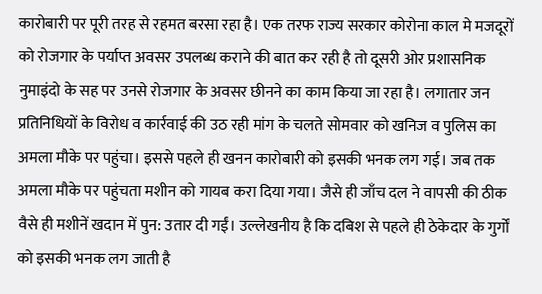कारोबारी पर पूरी तरह से रहमत बरसा रहा है। एक तरफ राज्य सरकार कोरोना काल मे मजदूरों को रोजगार के पर्याप्त अवसर उपलब्ध कराने की बात कर रही है तो दूसरी ओर प्रशासनिक नुमाइंदो के सह पर उनसे रोजगार के अवसर छीनने का काम किया जा रहा है। लगातार जन प्रतिनिधियों के विरोध व कार्रवाई की उठ रही मांग के चलते सोमवार को खनिज व पुलिस का अमला मौके पर पहुंचा। इससे पहले ही खनन कारोबारी को इसकी भनक लग गई। जब तक अमला मौके पर पहुंचता मशीन को गायब करा दिया गया। जैसे ही जाँच दल ने वापसी की ठीक वैसे ही मशीनें खदान में पुन: उतार दी गईं। उल्लेखनीय है कि दबिश से पहले ही ठेकेदार के गुर्गों को इसकी भनक लग जाती है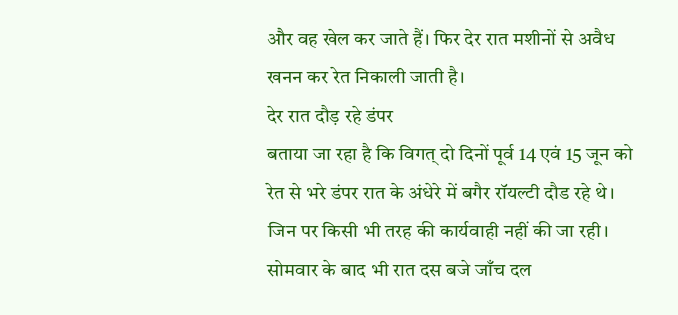और वह खेल कर जाते हैं। फिर देर रात मशीनों से अवैध खनन कर रेत निकाली जाती है।
देर रात दौड़ रहे डंपर
बताया जा रहा है कि विगत् दो दिनों पूर्व 14 एवं 15 जून को रेत से भरे डंपर रात के अंधेरे में बगैर रॉयल्टी दौड रहे थे। जिन पर किसी भी तरह की कार्यवाही नहीं की जा रही। सोमवार के बाद भी रात दस बजे जाँच दल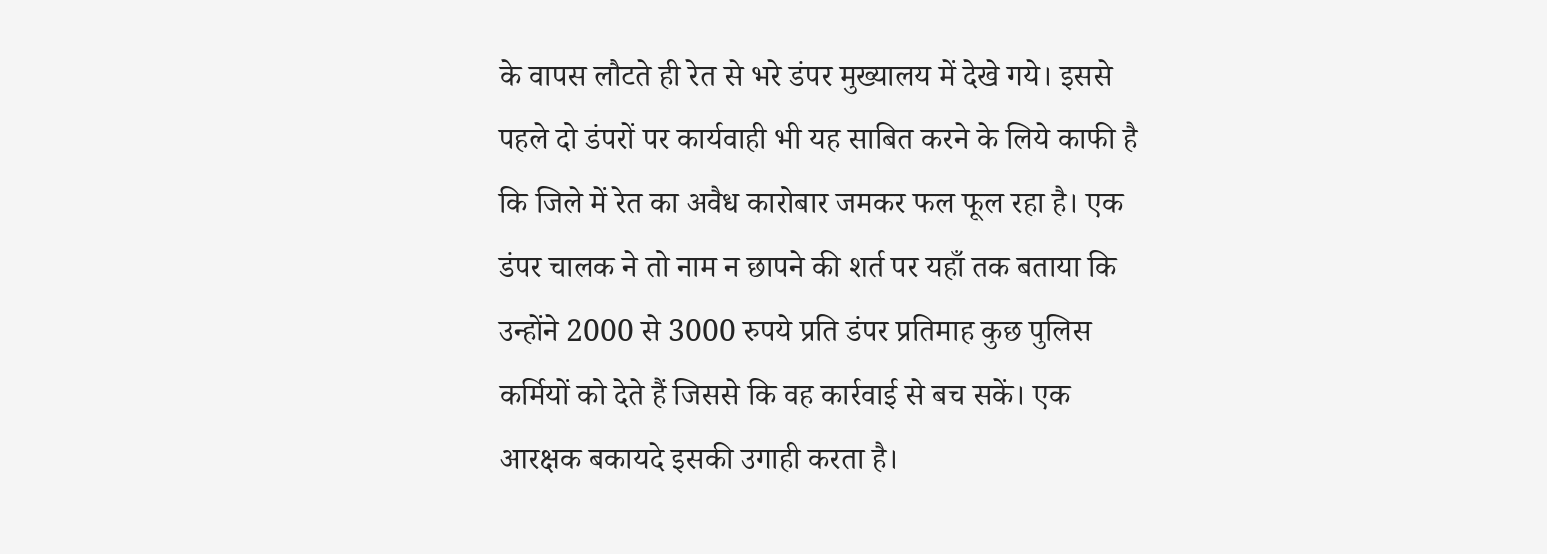के वापस लौटते ही रेत से भरे डंपर मुख्यालय में देखे गये। इससे पहले दो डंपरों पर कार्यवाही भी यह साबित करने के लिये काफी है कि जिले में रेत का अवैध कारोबार जमकर फल फूल रहा है। एक डंपर चालक ने तो नाम न छापने की शर्त पर यहाँ तक बताया कि उन्होंने 2000 से 3000 रुपये प्रति डंपर प्रतिमाह कुछ पुलिस कर्मियों को देते हैं जिससे कि वह कार्रवाई से बच सकें। एक आरक्षक बकायदे इसकी उगाही करता है।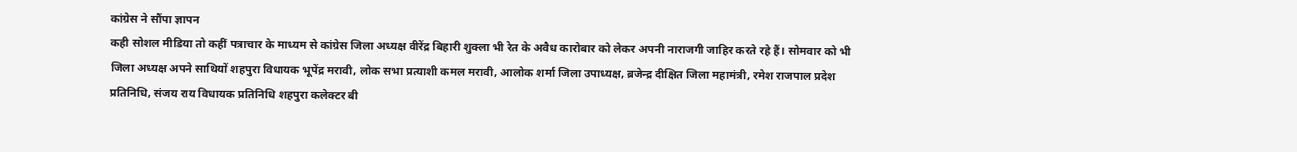कांग्रेस ने सौंपा ज्ञापन
कही सोशल मीडिया तो कहीं पत्राचार के माध्यम से कांग्रेस जिला अध्यक्ष वीरेंद्र बिहारी शुक्ला भी रेत के अवैध कारोबार को लेकर अपनी नाराजगी जाहिर करते रहे हैं। सोमवार को भी जिला अध्यक्ष अपने साथियों शहपुरा विधायक भूपेंद्र मरावी, लोक सभा प्रत्याशी कमल मरावी, आलोक शर्मा जिला उपाध्यक्ष, ब्रजेन्द्र दीक्षित जिला महामंत्री, रमेश राजपाल प्रदेश प्रतिनिधि, संजय राय विधायक प्रतिनिधि शहपुरा कलेक्टर बी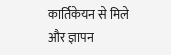कार्तिकेयन से मिले और ज्ञापन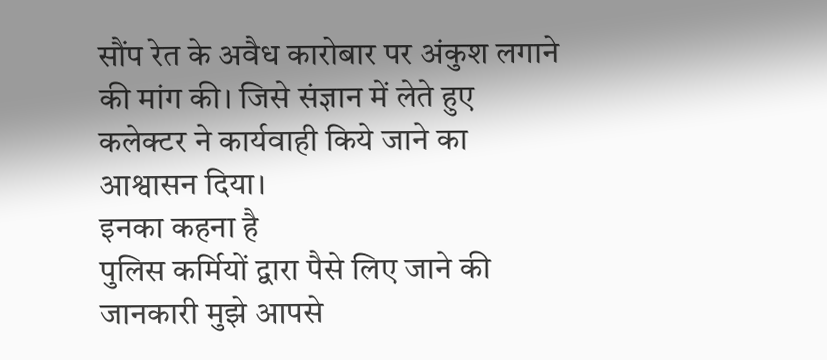सौंप रेत के अवैध कारोबार पर अंकुश लगाने की मांग की। जिसे संज्ञान में लेते हुए कलेक्टर ने कार्यवाही किये जाने का आश्वासन दिया।
इनका कहना है
पुलिस कर्मियों द्वारा पैसे लिए जाने की जानकारी मुझे आपसे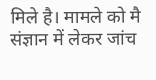मिले है। मामले को मै संज्ञान में लेकर जांच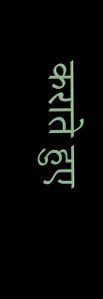कराते हुए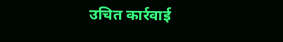उचित कार्रवाई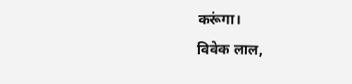करूंगा।
विवेक लाल,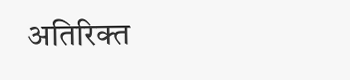अतिरिक्त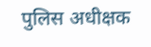पुलिस अधीक्षक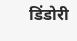डिंडोरी